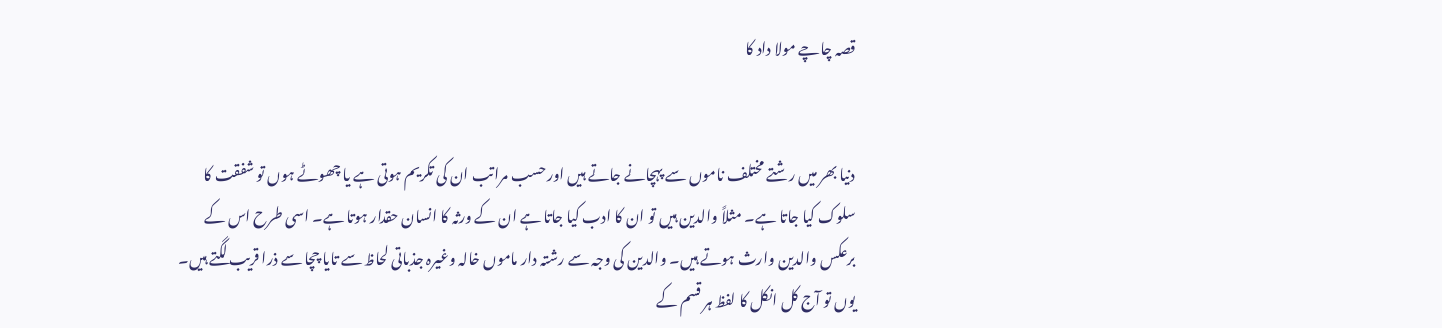قصہ چاچے مولا داد کا


دنیا بھر میں رشتے مختلف ناموں سے پہچانے جاتے ہیں اور حسب مراتب ان کی تکریم ہوتی ہے یا چھوٹے ہوں تو شفقت کا سلوک کیا جاتا ہے۔ مثلاً والدین ہیں تو ان کا ادب کیا جاتا ہے ان کے ورثہ کا انسان حقدار ہوتا ہے۔ اسی طرح اس کے برعکس والدین وارث ہوتے ہیں۔ والدین کی وجہ سے رشتہ دار ماموں خالہ وغیرہ جذباتی لحاظ سے تایا چچا سے ذرا قریب لگتے ہیں۔ یوں تو آج کل انکل کا لفظ ہر قسم کے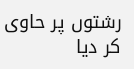رشتوں پر حاوی کر دیا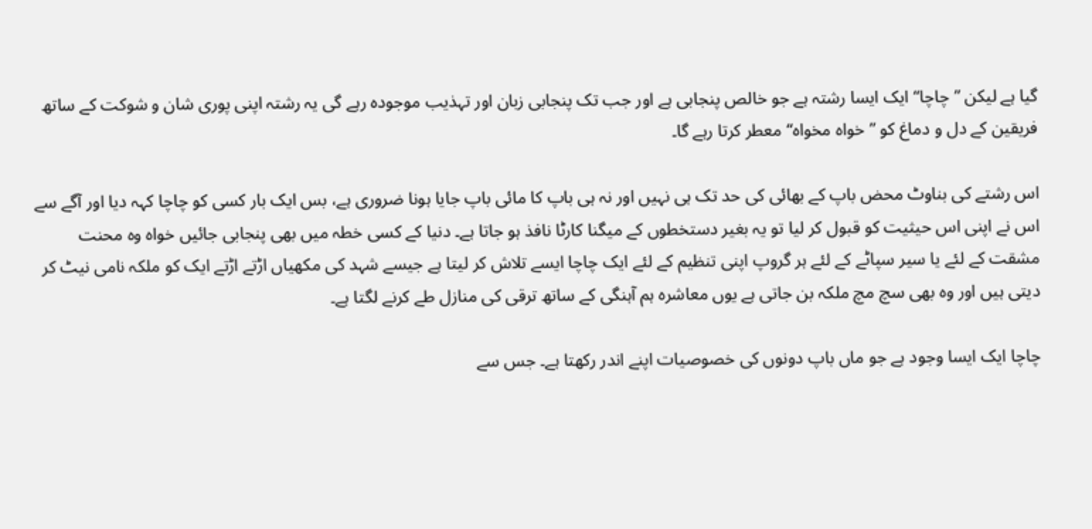گیا ہے لیکن ”چاچا“ ایک ایسا رشتہ ہے جو خالص پنجابی ہے اور جب تک پنجابی زبان اور تہذیب موجودہ رہے گی یہ رشتہ اپنی پوری شان و شوکت کے ساتھ فریقین کے دل و دماغ کو ”خواہ مخواہ“ معطر کرتا رہے گا۔

اس رشتے کی بناوٹ محض باپ کے بھائی کی حد تک ہی نہیں اور نہ ہی باپ کا مائی باپ جایا ہونا ضروری ہے، بس ایک بار کسی کو چاچا کہہ دیا اور آگے سے اس نے اپنی اس حیثیت کو قبول کر لیا تو یہ بغیر دستخطوں کے میگنا کارٹا نافذ ہو جاتا ہے۔ دنیا کے کسی خطہ میں بھی پنجابی جائیں خواہ وہ محنت مشقت کے لئے یا سیر سپاٹے کے لئے ہر گروپ اپنی تنظیم کے لئے ایک چاچا ایسے تلاش کر لیتا ہے جیسے شہد کی مکھیاں اڑتے اڑتے ایک کو ملکہ نامی نیٹ کر دیتی ہیں اور وہ بھی سچ مچ ملکہ بن جاتی ہے یوں معاشرہ ہم آہنگی کے ساتھ ترقی کی منازل طے کرنے لگتا ہے۔

چاچا ایک ایسا وجود ہے جو ماں باپ دونوں کی خصوصیات اپنے اندر رکھتا ہے۔ جس سے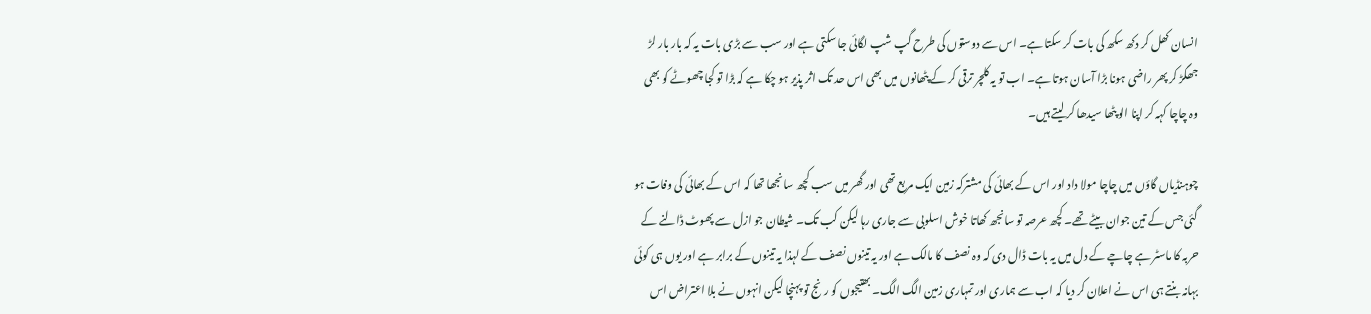انسان کھل کر دکھ سکھ کی بات کر سکتا ہے۔ اس سے دوستوں کی طرح گپ شپ لگائی جا سکتی ہے اور سب سے بڑی بات یہ کہ بار بار لڑ جھگڑ کر پھر راضی ہونا بڑا آسان ہوتا ہے۔ اب تو یہ کلچر ترقی کر کے پٹھانوں میں بھی اس حد تک اثر پذیر ہو چکا ہے کہ بڑا تو کجا چھوٹے کو بھی وہ چاچا کہہ کر اپنا الو پٹھا سیدھا کر لیتے ہیں۔

چوہنڈیاں گاؤں میں چاچا مولا داد اور اس کے بھائی کی مشترکہ زمین ایک مربع تھی اور گھر میں سب کچھ سانجھا تھا کہ اس کے بھائی کی وفات ہو گئی جس کے تین جوان بیٹے تھے۔ کچھ عرصہ تو سانجھ کھاتا خوش اسلوبی سے جاری رہا لیکن کب تک۔ شیطان جو ازل سے پھوٹ ڈالنے کے حربہ کا ماسٹر ہے چاچے کے دل میں یہ بات ڈال دی کہ وہ نصف کا مالک ہے اور یہ تینوں نصف کے لہذا یہ تینوں کے برابر ہے اور یوں ہی کوئی بہانہ بنتے ہی اس نے اعلان کر دیا کہ اب سے ہماری اور تمہاری زمین الگ الگ۔ بھتیجوں کو رنج تو پہنچا لیکن انہوں نے بلا اعتراض اس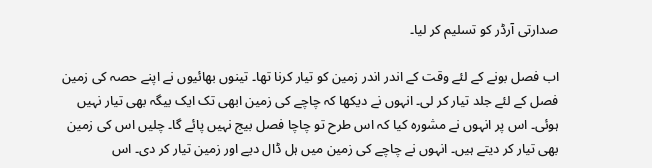صدارتی آرڈر کو تسلیم کر لیا۔

اب فصل بونے کے لئے وقت کے اندر اندر زمین کو تیار کرنا تھا۔ تینوں بھائیوں نے اپنے حصہ کی زمین فصل کے لئے جلد تیار کر لی۔ انہوں نے دیکھا کہ چاچے کی زمین ابھی تک ایک بیگہ بھی تیار نہیں ہوئی۔ اس پر انہوں نے مشورہ کیا کہ اس طرح تو چاچا فصل بیج نہیں پائے گا۔ چلیں اس کی زمین بھی تیار کر دیتے ہیں۔ انہوں نے چاچے کی زمین میں ہل ڈال دیے اور زمین تیار کر دی۔ اس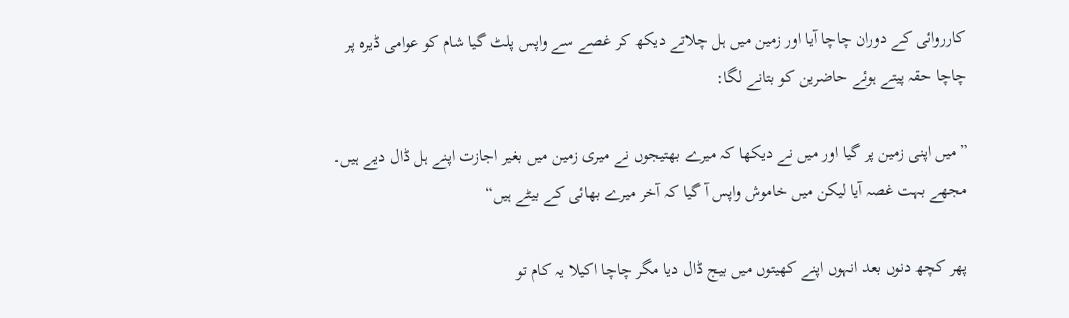کارروائی کے دوران چاچا آیا اور زمین میں ہل چلاتے دیکھ کر غصے سے واپس پلٹ گیا شام کو عوامی ڈیرہ پر چاچا حقہ پیتے ہوئے حاضرین کو بتانے لگا:

”میں اپنی زمین پر گیا اور میں نے دیکھا کہ میرے بھتیجوں نے میری زمین میں بغیر اجازت اپنے ہل ڈال دیے ہیں۔ مجھے بہت غصہ آیا لیکن میں خاموش واپس آ گیا کہ آخر میرے بھائی کے بیٹے ہیں“

پھر کچھ دنوں بعد انہوں اپنے کھیتوں میں بیج ڈال دیا مگر چاچا اکیلا یہ کام تو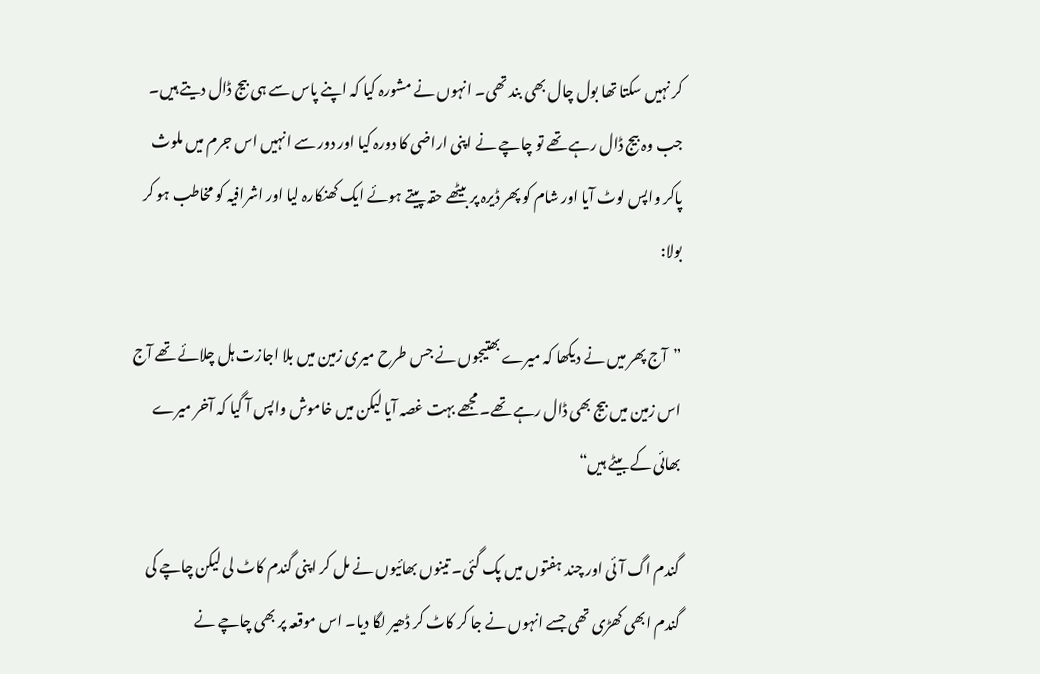کر نہیں سکتا تھا بول چال بھی بند تھی۔ انہوں نے مشورہ کیا کہ اپنے پاس سے ہی بیج ڈال دیتے ہیں۔ جب وہ بیج ڈال رہے تھے تو چاچے نے اپنی اراضی کا دورہ کیا اور دور سے انہیں اس جرم میں ملوث پاکر واپس لوٹ آیا اور شام کو پھر ڈیرہ پر بیٹھے حقہ پیتے ہوئے ایک کھنکارہ لیا اور اشرافیہ کو مخاطب ہو کر بولا:

”آج پھر میں نے دیکھا کہ میرے بھتیجوں نے جس طرح میری زمین میں بلا اجازت ہل چلائے تھے آج اس زمین میں بیج بھی ڈال رہے تھے۔ مجھے بہت غصہ آیا لیکن میں خاموش واپس آ گیا کہ آخر میرے بھائی کے بیٹے ہیں“

گندم اگ آئی اور چند ہفتوں میں پک گئی۔ تینوں بھائیوں نے مل کر اپنی گندم کاٹ لی لیکن چاچے کی گندم ابھی کھڑی تھی جسے انہوں نے جا کر کاٹ کر ڈھیر لگا دیا۔ اس موقعہ پر بھی چاچے نے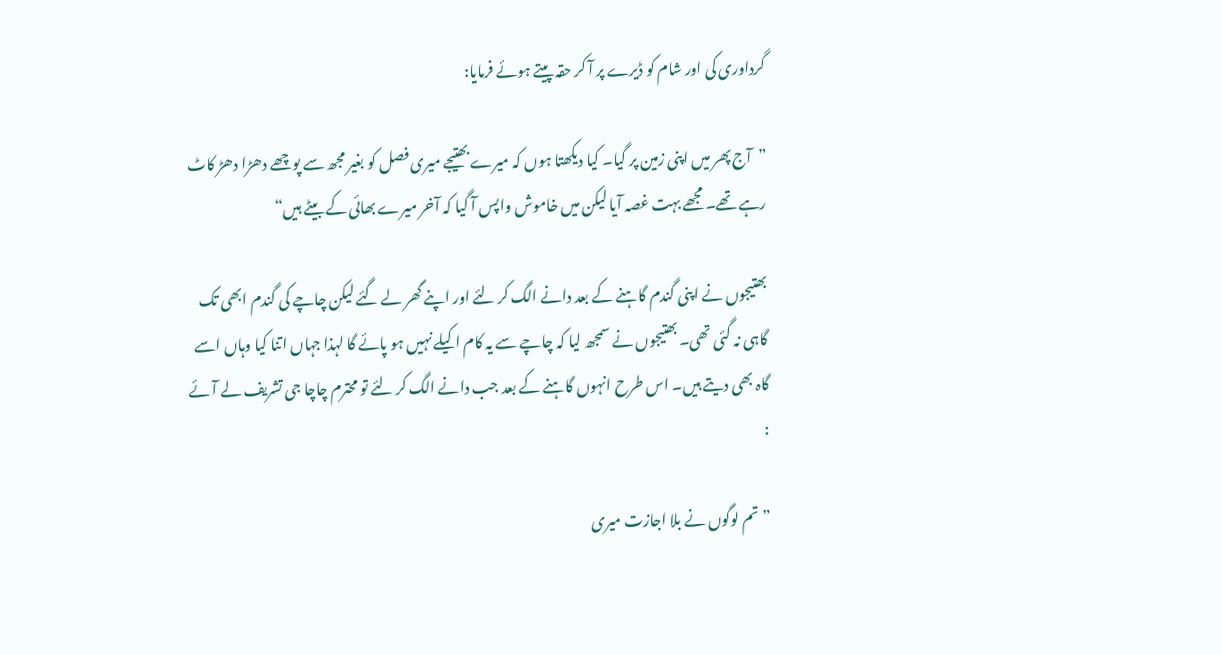گرداوری کی اور شام کو ڈیرے پر آ کر حقہ پیتے ہوئے فرمایا:

”آج پھر میں اپنی زمین پر گیا۔ کیا دیکھتا ہوں کہ میرے بھتیجے میری فصل کو بغیر مجھ سے پوچھے دھڑا دھڑ کاٹ رہے تھے۔ مجھے بہت غصہ آیا لیکن میں خاموش واپس آ گیا کہ آخر میرے بھائی کے بیٹے ہیں“

بھتیجوں نے اپنی گندم گاہنے کے بعد دانے الگ کر لئے اور اپنے گھر لے گئے لیکن چاچے کی گندم ابھی تک گاہی نہ گئی تھی۔ بھتیجوں نے سمجھ لیا کہ چاچے سے یہ کام اکیلے نہیں ہو پائے گا لہذا جہاں اتنا کیا وہاں اسے گاہ بھی دیتے ہیں۔ اس طرح انہوں گاہنے کے بعد جب دانے الگ کر لئے تو محترم چاچا جی تشریف لے آئے :

”تم لوگوں نے بلا اجازت میری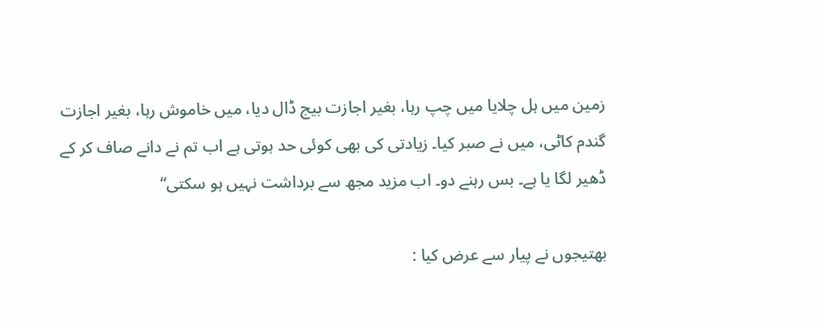زمین میں ہل چلایا میں چپ رہا، بغیر اجازت بیج ڈال دیا، میں خاموش رہا، بغیر اجازت گندم کاٹی، میں نے صبر کیا۔ زیادتی کی بھی کوئی حد ہوتی ہے اب تم نے دانے صاف کر کے ڈھیر لگا یا ہے۔ بس رہنے دو۔ اب مزید مجھ سے برداشت نہیں ہو سکتی“

بھتیجوں نے پیار سے عرض کیا :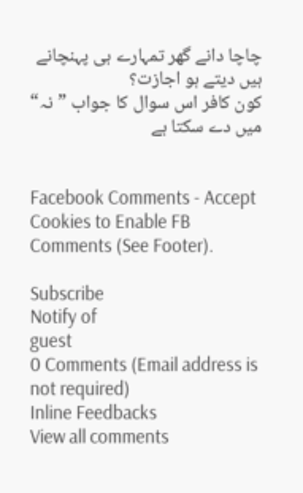چاچا دانے گھر تمہارے ہی پہنچانے ہیں دیتے ہو اجازت؟
کون کافر اس سوال کا جواب ”نہ“ میں دے سکتا ہے


Facebook Comments - Accept Cookies to Enable FB Comments (See Footer).

Subscribe
Notify of
guest
0 Comments (Email address is not required)
Inline Feedbacks
View all comments